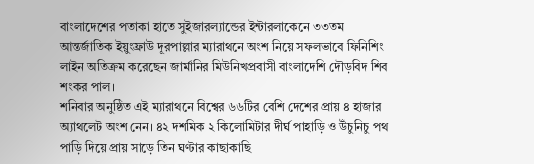বাংলাদেশের পতাকা হাতে সুইজারল্যান্ডের ইন্টারলাকেনে ৩৩তম আন্তর্জাতিক ইয়ুংফ্রাউ দূরপাল্লার ম্যারাথনে অংশ নিয়ে সফলভাবে ফিনিশিং লাইন অতিক্রম করেছেন জার্মানির মিউনিখপ্রবাসী বাংলাদেশি দৌড়বিদ শিব শংকর পাল।
শনিবার অনুষ্ঠিত এই ম্যারাথনে বিশ্বের ৬৬টির বেশি দেশের প্রায় ৪ হাজার অ্যাথলেট অংশ নেন। ৪২ দশমিক ২ কিলোমিটার দীর্ঘ পাহাড়ি ও উঁচুনিচু পথ পাড়ি দিয়ে প্রায় সাড়ে তিন ঘণ্টার কাছাকাছি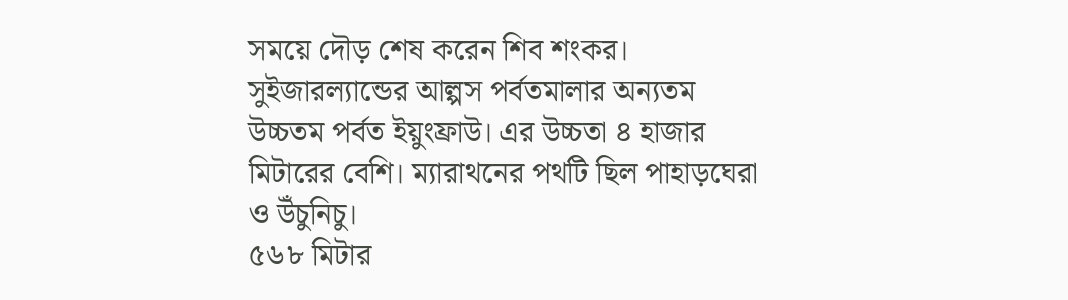সময়ে দৌড় শেষ করেন শিব শংকর।
সুইজারল্যান্ডের আল্পস পর্বতমালার অন্যতম উচ্চতম পর্বত ইয়ুংফ্রাউ। এর উচ্চতা ৪ হাজার মিটারের বেশি। ম্যারাথনের পথটি ছিল পাহাড়ঘেরা ও উঁচুনিচু।
৫৬৮ মিটার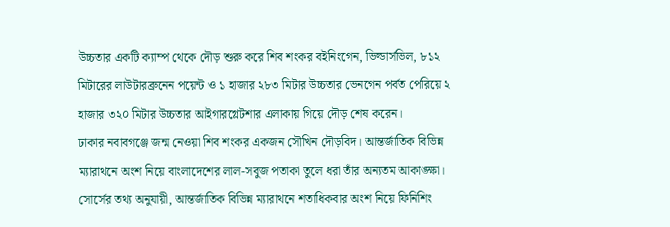উচ্চতার একটি ক্যাম্প থেকে দৌড় শুরু করে শিব শংকর বইনিংগেন, ভিল্ডার্সভিল, ৮১২ মিটারের লাউটারব্রুনেন পয়েন্ট ও ১ হাজার ২৮৩ মিটার উচ্চতার ভেনগেন পর্বত পেরিয়ে ২ হাজার ৩২০ মিটার উচ্চতার আইগারগ্লেটশার এলাকায় গিয়ে দৌড় শেষ করেন।
ঢাকার নবাবগঞ্জে জন্ম নেওয়া শিব শংকর একজন সৌখিন দৌড়বিদ। আন্তর্জাতিক বিভিন্ন ম্যারাথনে অংশ নিয়ে বাংলাদেশের লাল-সবুজ পতাকা তুলে ধরা তাঁর অন্যতম আকাঙ্ক্ষা।
সোর্সের তথ্য অনুযায়ী, আন্তর্জাতিক বিভিন্ন ম্যারাথনে শতাধিকবার অংশ নিয়ে ফিনিশিং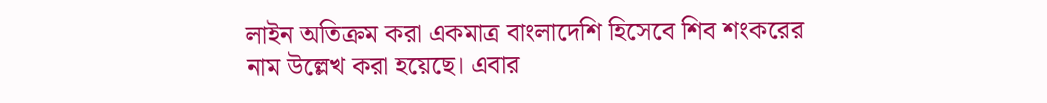লাইন অতিক্রম করা একমাত্র বাংলাদেশি হিসেবে শিব শংকরের নাম উল্লেখ করা হয়েছে। এবার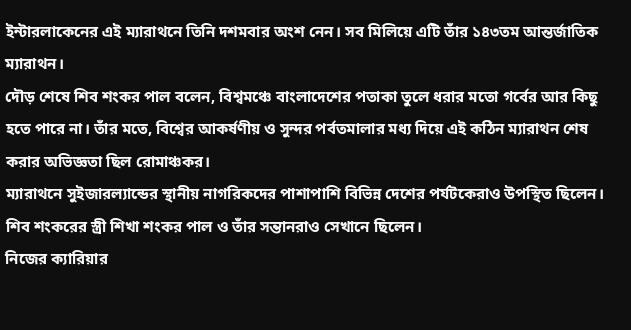ইন্টারলাকেনের এই ম্যারাথনে তিনি দশমবার অংশ নেন। সব মিলিয়ে এটি তাঁর ১৪৩তম আন্তর্জাতিক ম্যারাথন।
দৌড় শেষে শিব শংকর পাল বলেন, বিশ্বমঞ্চে বাংলাদেশের পতাকা তুলে ধরার মতো গর্বের আর কিছু হতে পারে না। তাঁর মতে, বিশ্বের আকর্ষণীয় ও সুন্দর পর্বতমালার মধ্য দিয়ে এই কঠিন ম্যারাথন শেষ করার অভিজ্ঞতা ছিল রোমাঞ্চকর।
ম্যারাথনে সুইজারল্যান্ডের স্থানীয় নাগরিকদের পাশাপাশি বিভিন্ন দেশের পর্যটকেরাও উপস্থিত ছিলেন। শিব শংকরের স্ত্রী শিখা শংকর পাল ও তাঁর সন্তানরাও সেখানে ছিলেন।
নিজের ক্যারিয়ার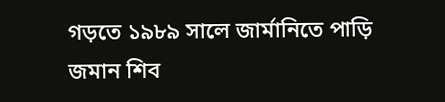গড়তে ১৯৮৯ সালে জার্মানিতে পাড়ি জমান শিব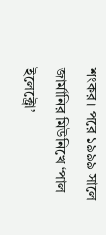শংকর। পরে ১৯৯৯ সালে জার্মানির মিউনিখে ‘পাল ইলেক্ট্রো’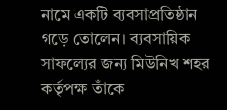নামে একটি ব্যবসাপ্রতিষ্ঠান গড়ে তোলেন। ব্যবসায়িক সাফল্যের জন্য মিউনিখ শহর কর্তৃপক্ষ তাঁকে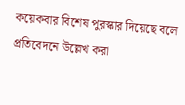কয়েকবার বিশেষ পুরস্কার দিয়েছে বলে প্রতিবেদনে উল্লেখ করা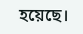হয়েছে।